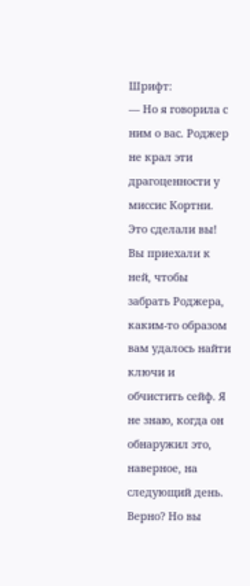Шрифт:
— Но я говорила с ним о вас. Роджер не крал эти драгоценности у миссис Кортни. Это сделали вы! Вы приехали к ней, чтобы забрать Роджера, каким-то образом вам удалось найти ключи и обчистить сейф. Я не знаю, когда он обнаружил это, наверное, на следующий день. Верно? Но вы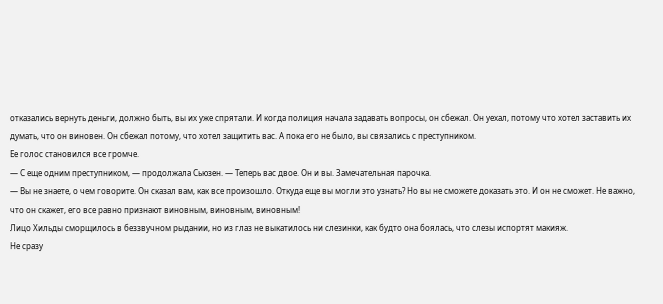отказались вернуть деньги, должно быть, вы их уже спрятали. И когда полиция начала задавать вопросы, он сбежал. Он уехал, потому что хотел заставить их думать, что он виновен. Он сбежал потому, что хотел защитить вас. А пока его не было, вы связались с преступником.
Ее голос становился все громче.
— С еще одним преступником, — продолжала Сьюзен. — Теперь вас двое. Он и вы. Замечательная парочка.
— Вы не знаете, о чем говорите. Он сказал вам, как все произошло. Откуда еще вы могли это узнать? Но вы не сможете доказать это. И он не сможет. Не важно, что он скажет, его все равно признают виновным, виновным, виновным!
Лицо Хильды сморщилось в беззвучном рыдании, но из глаз не выкатилось ни слезинки, как будто она боялась, что слезы испортят макияж.
Не сразу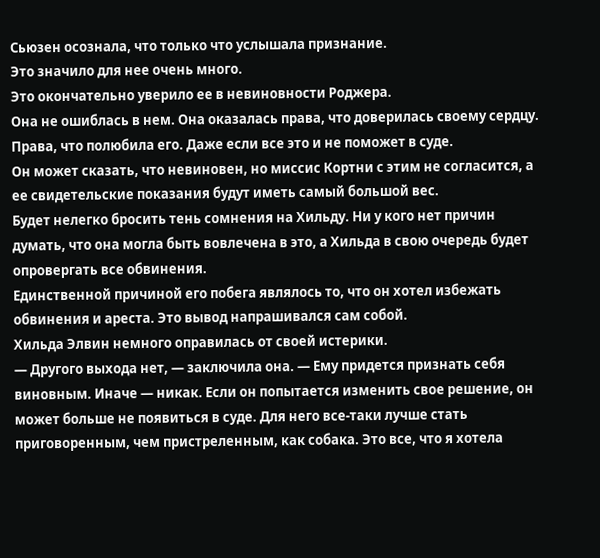Сьюзен осознала, что только что услышала признание.
Это значило для нее очень много.
Это окончательно уверило ее в невиновности Роджера.
Она не ошиблась в нем. Она оказалась права, что доверилась своему сердцу. Права, что полюбила его. Даже если все это и не поможет в суде.
Он может сказать, что невиновен, но миссис Кортни с этим не согласится, а ее свидетельские показания будут иметь самый большой вес.
Будет нелегко бросить тень сомнения на Хильду. Ни у кого нет причин думать, что она могла быть вовлечена в это, а Хильда в свою очередь будет опровергать все обвинения.
Единственной причиной его побега являлось то, что он хотел избежать обвинения и ареста. Это вывод напрашивался сам собой.
Хильда Элвин немного оправилась от своей истерики.
— Другого выхода нет, — заключила она. — Ему придется признать себя виновным. Иначе — никак. Если он попытается изменить свое решение, он может больше не появиться в суде. Для него все-таки лучше стать приговоренным, чем пристреленным, как собака. Это все, что я хотела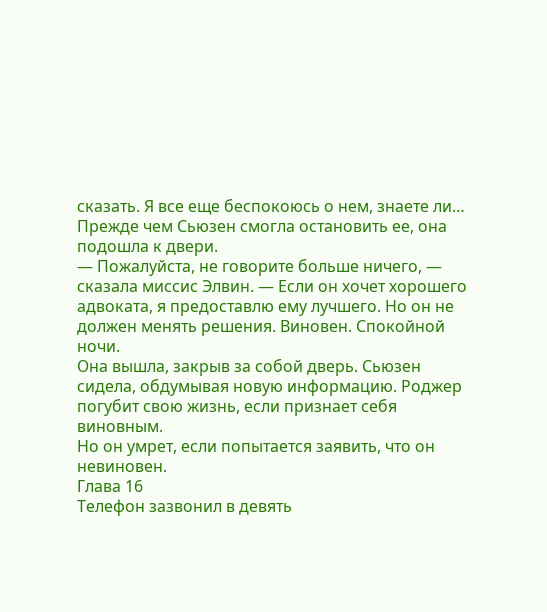сказать. Я все еще беспокоюсь о нем, знаете ли…
Прежде чем Сьюзен смогла остановить ее, она подошла к двери.
— Пожалуйста, не говорите больше ничего, — сказала миссис Элвин. — Если он хочет хорошего адвоката, я предоставлю ему лучшего. Но он не должен менять решения. Виновен. Спокойной ночи.
Она вышла, закрыв за собой дверь. Сьюзен сидела, обдумывая новую информацию. Роджер погубит свою жизнь, если признает себя виновным.
Но он умрет, если попытается заявить, что он невиновен.
Глава 16
Телефон зазвонил в девять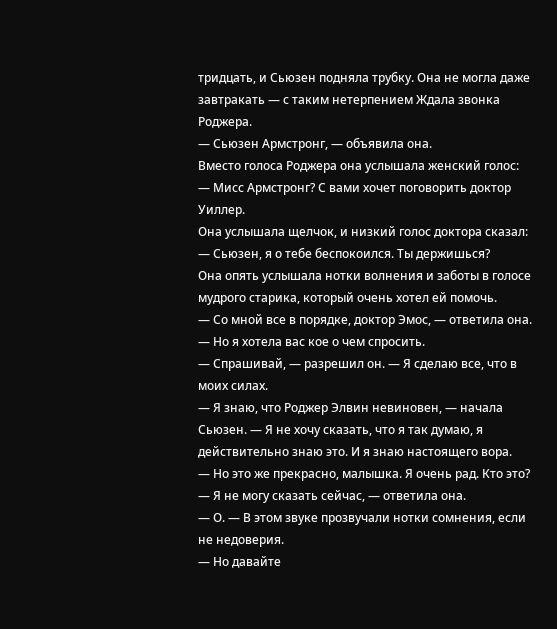тридцать, и Сьюзен подняла трубку. Она не могла даже завтракать — с таким нетерпением Ждала звонка Роджера.
— Сьюзен Армстронг, — объявила она.
Вместо голоса Роджера она услышала женский голос:
— Мисс Армстронг? С вами хочет поговорить доктор Уиллер.
Она услышала щелчок, и низкий голос доктора сказал:
— Сьюзен, я о тебе беспокоился. Ты держишься?
Она опять услышала нотки волнения и заботы в голосе мудрого старика, который очень хотел ей помочь.
— Со мной все в порядке, доктор Эмос, — ответила она. — Но я хотела вас кое о чем спросить.
— Спрашивай, — разрешил он. — Я сделаю все, что в моих силах.
— Я знаю, что Роджер Элвин невиновен, — начала Сьюзен. — Я не хочу сказать, что я так думаю, я действительно знаю это. И я знаю настоящего вора.
— Но это же прекрасно, малышка. Я очень рад. Кто это?
— Я не могу сказать сейчас, — ответила она.
— О. — В этом звуке прозвучали нотки сомнения, если не недоверия.
— Но давайте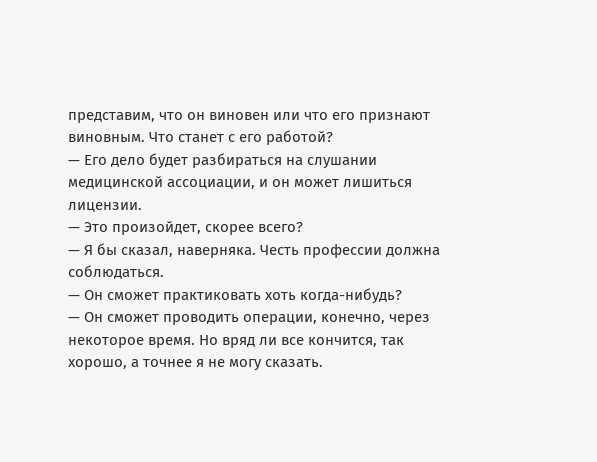представим, что он виновен или что его признают виновным. Что станет с его работой?
— Его дело будет разбираться на слушании медицинской ассоциации, и он может лишиться лицензии.
— Это произойдет, скорее всего?
— Я бы сказал, наверняка. Честь профессии должна соблюдаться.
— Он сможет практиковать хоть когда-нибудь?
— Он сможет проводить операции, конечно, через некоторое время. Но вряд ли все кончится, так хорошо, а точнее я не могу сказать.